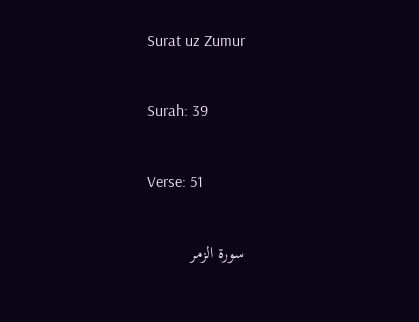Surat uz Zumur

Surah: 39

Verse: 51

سورة الزمر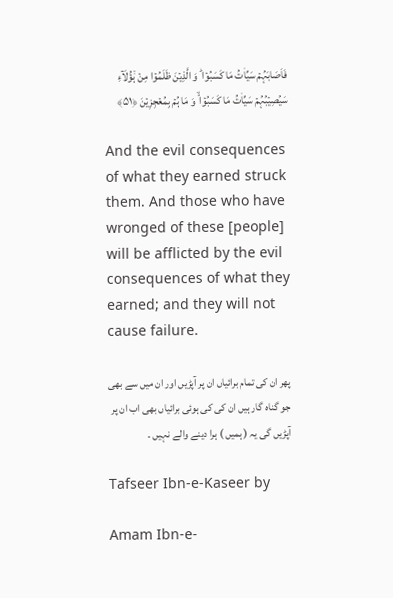فَاَصَابَہُمۡ سَیِّاٰتُ مَا کَسَبُوۡا ؕ وَ الَّذِیۡنَ ظَلَمُوۡا مِنۡ ہٰۤؤُلَآءِ سَیُصِیۡبُہُمۡ سَیِّاٰتُ مَا کَسَبُوۡا ۙ وَ مَا ہُمۡ بِمُعۡجِزِیۡنَ ﴿۵۱﴾

And the evil consequences of what they earned struck them. And those who have wronged of these [people] will be afflicted by the evil consequences of what they earned; and they will not cause failure.

پھر ان کی تمام برائیاں ان پر آپڑیں اور ان میں سے بھی جو گناہ گار ہیں ان کی کی ہوئی برائیاں بھی اب ان پر آپڑیں گی یہ ( ہمیں ) ہرا دینے والے نہیں ۔

Tafseer Ibn-e-Kaseer by

Amam Ibn-e-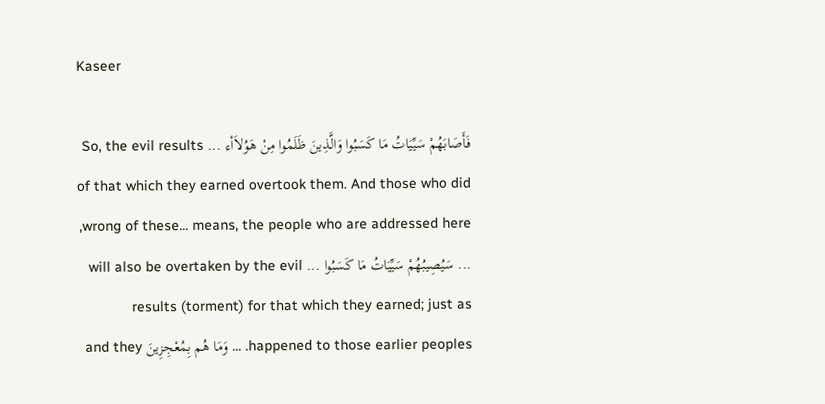Kaseer

فَأَصَابَهُمْ سَيِّيَاتُ مَا كَسَبُوا وَالَّذِينَ ظَلَمُوا مِنْ هَوُلاَأء ... So, the evil results of that which they earned overtook them. And those who did wrong of these... means, the people who are addressed here, ... سَيُصِيبُهُمْ سَيِّيَاتُ مَا كَسَبُوا ... will also be overtaken by the evil results (torment) for that which they earned; just as happened to those earlier peoples. ... وَمَا هُم بِمُعْجِزِينَ and they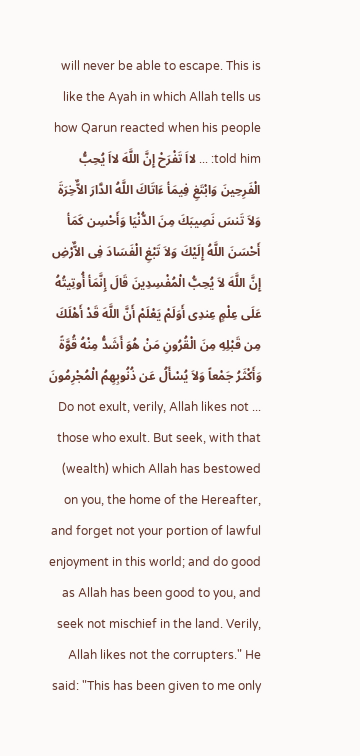will never be able to escape. This is like the Ayah in which Allah tells us how Qarun reacted when his people told him: ... لااَ تَفْرَحْ إِنَّ اللَّهَ لااَ يُحِبُّ الْفَرِحِينَ وَابْتَغِ فِيمَأ ءَاتَاكَ اللَّهُ الدَّارَ الاٌّخِرَةَ وَلاَ تَنسَ نَصِيبَكَ مِنَ الدُّنْيَا وَأَحْسِن كَمَأ أَحْسَنَ اللَّهُ إِلَيْكَ وَلاَ تَبْغِ الْفَسَادَ فِى الاٌّرْضِ إِنَّ اللَّهَ لاَ يُحِبُّ الْمُفْسِدِينَ قَالَ إِنَّمَأ أُوتِيتُهُ عَلَى عِلْمٍ عِندِى أَوَلَمْ يَعْلَمْ أَنَّ اللَّهَ قَدْ أَهْلَكَ مِن قَبْلِهِ مِنَ الْقُرُونِ مَنْ هُوَ أَشَدُّ مِنْهُ قُوَّةً وَأَكْثَرُ جَمْعاً وَلاَ يُسْأَلُ عَن ذُنُوبِهِمُ الْمُجْرِمُونَ ... Do not exult, verily, Allah likes not those who exult. But seek, with that (wealth) which Allah has bestowed on you, the home of the Hereafter, and forget not your portion of lawful enjoyment in this world; and do good as Allah has been good to you, and seek not mischief in the land. Verily, Allah likes not the corrupters." He said: "This has been given to me only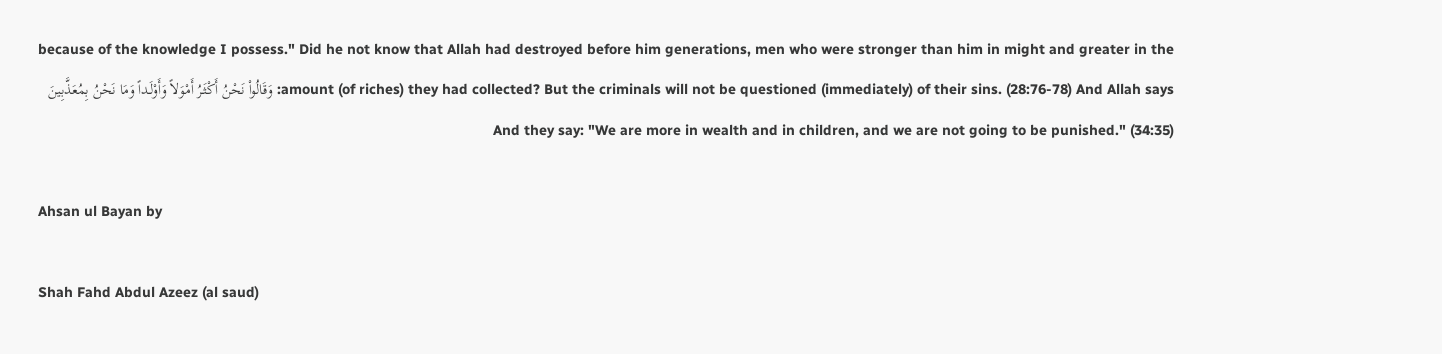because of the knowledge I possess." Did he not know that Allah had destroyed before him generations, men who were stronger than him in might and greater in the amount (of riches) they had collected? But the criminals will not be questioned (immediately) of their sins. (28:76-78) And Allah says: وَقَالُواْ نَحْنُ أَكْثَـرُ أَمْوَلاً وَأَوْلَـداً وَمَا نَحْنُ بِمُعَذَّبِينَ And they say: "We are more in wealth and in children, and we are not going to be punished." (34:35)

Ahsan ul Bayan by

Shah Fahd Abdul Azeez (al saud)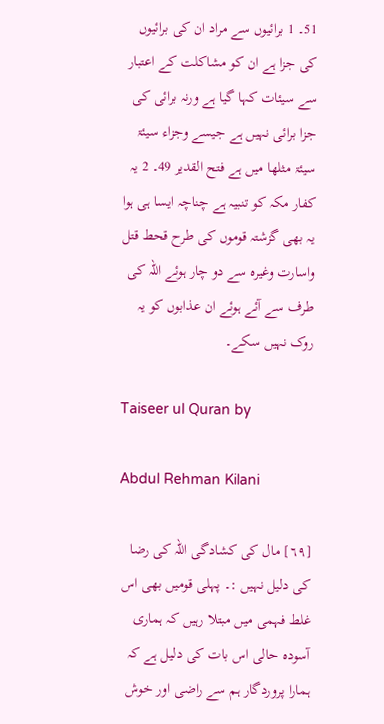51۔ 1 برائیوں سے مراد ان کی برائیوں کی جزا ہے ان کو مشاکلت کے اعتبار سے سیئات کہا گیا ہے ورنہ برائی کی جزا برائی نہیں ہے جیسے وجزاء سیئۃ سیئۃ مثلھا میں ہے فتح القدیر 49۔ 2 یہ کفار مکہ کو تنبیہ ہے چناچہ ایسا ہی ہوا یہ بھی گزشتہ قوموں کی طرح قحط قتل واسارت وغیرہ سے دو چار ہوئے اللہ کی طرف سے آئے ہوئے ان عذابوں کو یہ روک نہیں سکے۔

Taiseer ul Quran by

Abdul Rehman Kilani

[٦٩] مال کی کشادگی اللہ کی رضا کی دلیل نہیں :۔ پہلی قومیں بھی اس غلط فہمی میں مبتلا رہیں کہ ہماری آسودہ حالی اس بات کی دلیل ہے کہ ہمارا پروردگار ہم سے راضی اور خوش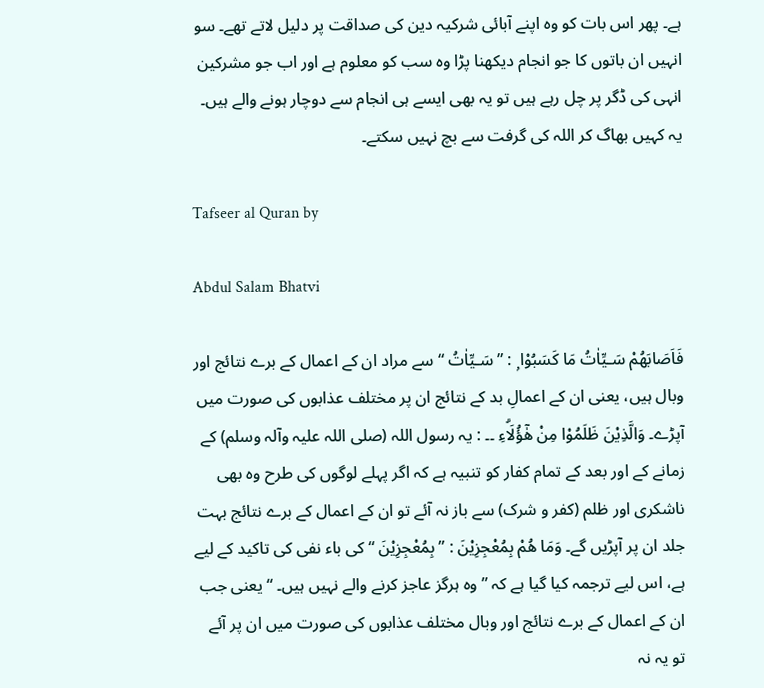ہے۔ پھر اس بات کو وہ اپنے آبائی شرکیہ دین کی صداقت پر دلیل لاتے تھے۔ سو انہیں ان باتوں کا جو انجام دیکھنا پڑا وہ سب کو معلوم ہے اور اب جو مشرکین انہی کی ڈگر پر چل رہے ہیں تو یہ بھی ایسے ہی انجام سے دوچار ہونے والے ہیں۔ یہ کہیں بھاگ کر اللہ کی گرفت سے بچ نہیں سکتے۔

Tafseer al Quran by

Abdul Salam Bhatvi

فَاَصَابَهُمْ سَـيِّاٰتُ مَا كَسَبُوْا ۭ : ” سَـيِّاٰتُ “ سے مراد ان کے اعمال کے برے نتائج اور وبال ہیں، یعنی ان کے اعمالِ بد کے نتائج ان پر مختلف عذابوں کی صورت میں آپڑے۔ وَالَّذِيْنَ ظَلَمُوْا مِنْ هٰٓؤُلَاۗءِ ۔۔ : یہ رسول اللہ (صلی اللہ علیہ وآلہ وسلم) کے زمانے کے اور بعد کے تمام کفار کو تنبیہ ہے کہ اگر پہلے لوگوں کی طرح وہ بھی ناشکری اور ظلم (کفر و شرک) سے باز نہ آئے تو ان کے اعمال کے برے نتائج بہت جلد ان پر آپڑیں گے۔ وَمَا هُمْ بِمُعْجِزِيْنَ : ” بِمُعْجِزِيْنَ “ کی باء نفی کی تاکید کے لیے ہے، اس لیے ترجمہ کیا گیا ہے کہ ” وہ ہرگز عاجز کرنے والے نہیں ہیں۔ “ یعنی جب ان کے اعمال کے برے نتائج اور وبال مختلف عذابوں کی صورت میں ان پر آئے تو یہ نہ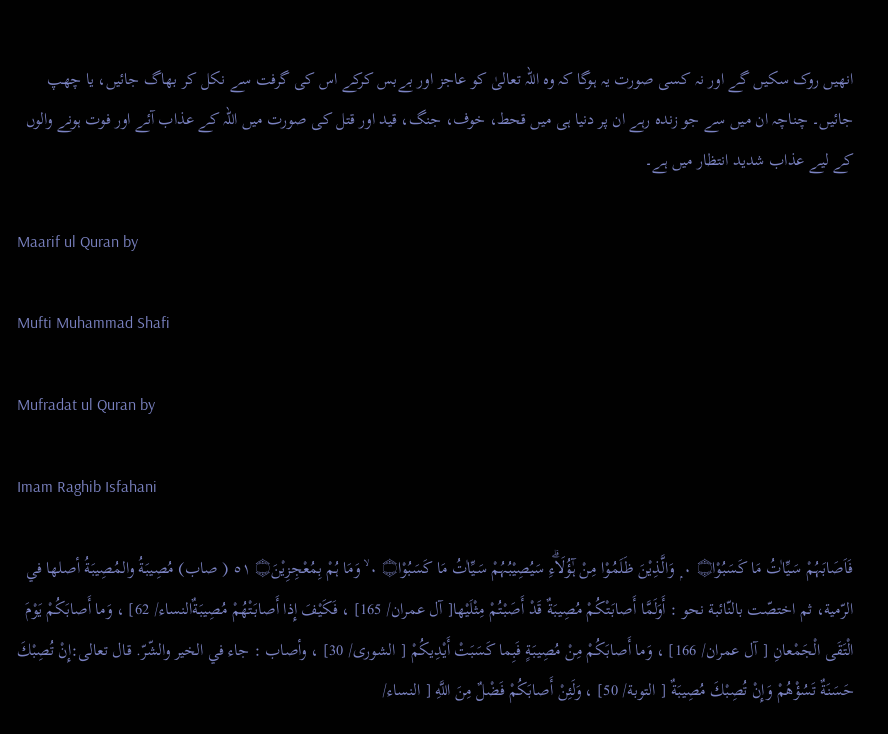انھیں روک سکیں گے اور نہ کسی صورت یہ ہوگا کہ وہ اللہ تعالیٰ کو عاجز اور بےبس کرکے اس کی گرفت سے نکل کر بھاگ جائیں، یا چھپ جائیں۔ چناچہ ان میں سے جو زندہ رہے ان پر دنیا ہی میں قحط، خوف، جنگ، قید اور قتل کی صورت میں اللہ کے عذاب آئے اور فوت ہونے والوں کے لیے عذاب شدید انتظار میں ہے۔

Maarif ul Quran by

Mufti Muhammad Shafi

Mufradat ul Quran by

Imam Raghib Isfahani

فَاَصَابَہُمْ سَـيِّاٰتُ مَا كَسَبُوْا۝ ٠ ۭ وَالَّذِيْنَ ظَلَمُوْا مِنْ ہٰٓؤُلَاۗءِ سَيُصِيْبُہُمْ سَـيِّاٰتُ مَا كَسَبُوْا۝ ٠ ۙ وَمَا ہُمْ بِمُعْجِزِيْنَ۝ ٥١ ( صاب) مُصِيبَةُ والمُصِيبَةُ أصلها في الرّمية، ثم اختصّت بالنّائبة نحو : أَوَلَمَّا أَصابَتْكُمْ مُصِيبَةٌ قَدْ أَصَبْتُمْ مِثْلَيْها[ آل عمران/ 165] ، فَكَيْفَ إِذا أَصابَتْهُمْ مُصِيبَةٌالنساء/ 62] ، وَما أَصابَكُمْ يَوْمَ الْتَقَى الْجَمْعانِ [ آل عمران/ 166] ، وَما أَصابَكُمْ مِنْ مُصِيبَةٍ فَبِما كَسَبَتْ أَيْدِيكُمْ [ الشوری/ 30] ، وأصاب : جاء في الخیر والشّرّ. قال تعالی:إِنْ تُصِبْكَ حَسَنَةٌ تَسُؤْهُمْ وَإِنْ تُصِبْكَ مُصِيبَةٌ [ التوبة/ 50] ، وَلَئِنْ أَصابَكُمْ فَضْلٌ مِنَ اللَّهِ [ النساء/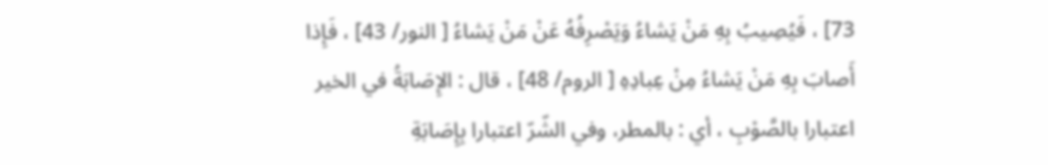73] ، فَيُصِيبُ بِهِ مَنْ يَشاءُ وَيَصْرِفُهُ عَنْ مَنْ يَشاءُ [ النور/ 43] ، فَإِذا أَصابَ بِهِ مَنْ يَشاءُ مِنْ عِبادِهِ [ الروم/ 48] ، قال : الإِصَابَةُ في الخیر اعتبارا بالصَّوْبِ ، أي : بالمطر، وفي الشّرّ اعتبارا بِإِصَابَةِ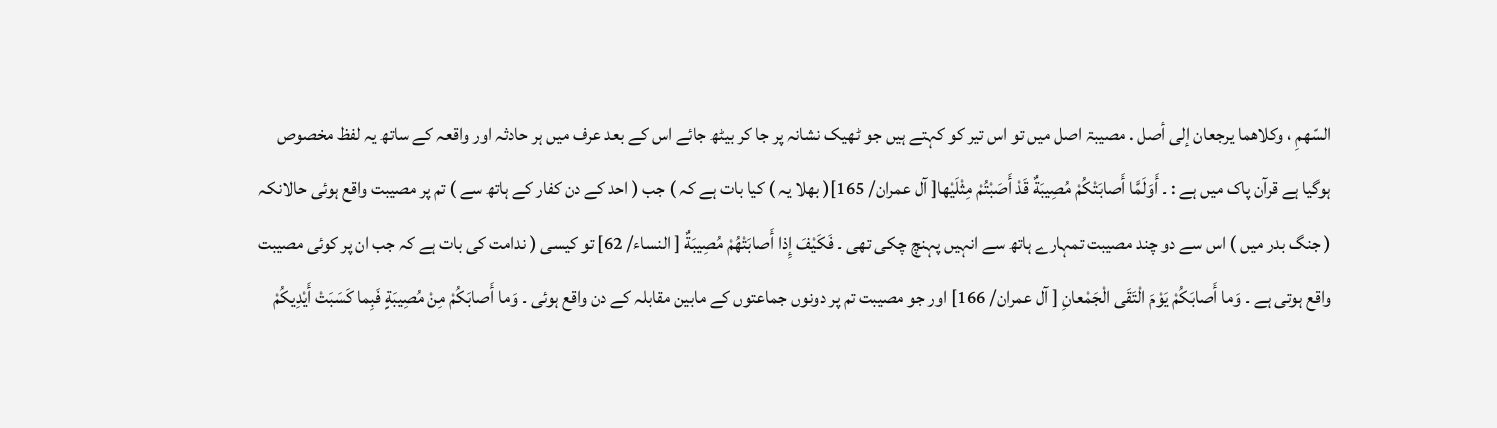السّهمِ ، وکلاهما يرجعان إلى أصل . مصیبۃ اصل میں تو اس تیر کو کہتے ہیں جو ٹھیک نشانہ پر جا کر بیٹھ جائے اس کے بعد عرف میں ہر حادثہ اور واقعہ کے ساتھ یہ لفظ مخصوص ہوگیا ہے قرآن پاک میں ہے : ۔ أَوَلَمَّا أَصابَتْكُمْ مُصِيبَةٌ قَدْ أَصَبْتُمْ مِثْلَيْها[ آل عمران/ 165]( بھلا یہ ) کیا بات ہے کہ ) جب ( احد کے دن کفار کے ہاتھ سے ) تم پر مصیبت واقع ہوئی حالانکہ ( جنگ بدر میں ) اس سے دو چند مصیبت تمہارے ہاتھ سے انہیں پہنچ چکی تھی ۔ فَكَيْفَ إِذا أَصابَتْهُمْ مُصِيبَةٌ [ النساء/ 62] تو کیسی ( ندامت کی بات ہے کہ جب ان پر کوئی مصیبت واقع ہوتی ہے ۔ وَما أَصابَكُمْ يَوْمَ الْتَقَى الْجَمْعانِ [ آل عمران/ 166] اور جو مصیبت تم پر دونوں جماعتوں کے مابین مقابلہ کے دن واقع ہوئی ۔ وَما أَصابَكُمْ مِنْ مُصِيبَةٍ فَبِما كَسَبَتْ أَيْدِيكُمْ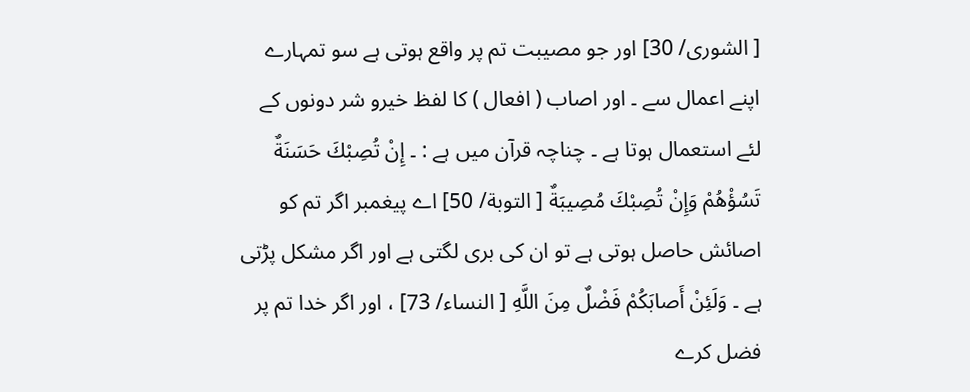[ الشوری/ 30] اور جو مصیبت تم پر واقع ہوتی ہے سو تمہارے اپنے اعمال سے ۔ اور اصاب ( افعال ) کا لفظ خیرو شر دونوں کے لئے استعمال ہوتا ہے ۔ چناچہ قرآن میں ہے : ۔ إِنْ تُصِبْكَ حَسَنَةٌ تَسُؤْهُمْ وَإِنْ تُصِبْكَ مُصِيبَةٌ [ التوبة/ 50] اے پیغمبر اگر تم کو اصائش حاصل ہوتی ہے تو ان کی بری لگتی ہے اور اگر مشکل پڑتی ہے ۔ وَلَئِنْ أَصابَكُمْ فَضْلٌ مِنَ اللَّهِ [ النساء/ 73] ، اور اگر خدا تم پر فضل کرے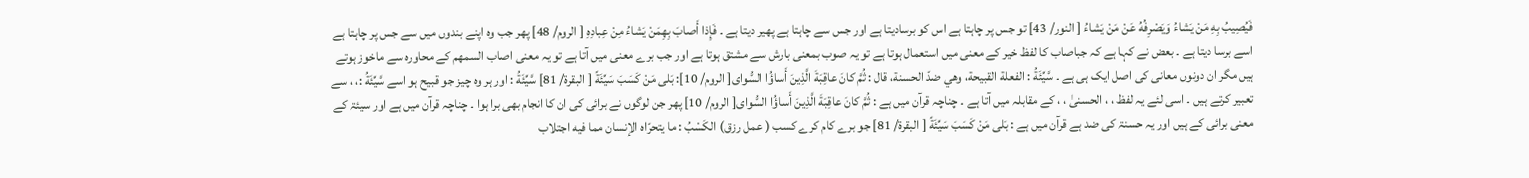فَيُصِيبُ بِهِ مَنْ يَشاءُ وَيَصْرِفُهُ عَنْ مَنْ يَشاءُ [ النور/ 43] تو جس پر چاہتا ہے اس کو برسادیتا ہے اور جس سے چاہتا ہے پھیر دیتا ہے ۔ فَإِذا أَصابَ بِهِمَنْ يَشاءُ مِنْ عِبادِهِ [ الروم/ 48] پھر جب وہ اپنے بندوں میں سے جس پر چاہتا ہے اسے برسا دیتا ہے ۔ بعض نے کہا ہے کہ جباصاب کا لفظ خیر کے معنی میں استعمال ہوتا ہے تو یہ صوب بمعنی بارش سے مشتق ہوتا ہے اور جب برے معنی میں آتا ہے تو یہ معنی اصاب السمھم کے محاورہ سے ماخوز ہوتے ہیں مگر ان دونوں معانی کی اصل ایک ہی ہے ۔ سَّيِّئَةُ : الفعلة القبیحة، وهي ضدّ الحسنة، قال : ثُمَّ كانَ عاقِبَةَ الَّذِينَ أَساؤُا السُّوای[ الروم/ 10]: بَلى مَنْ كَسَبَ سَيِّئَةً [ البقرة/ 81] سَّيِّئَةُ : اور ہر وہ چیز جو قبیح ہو اسے سَّيِّئَةُ :، ، سے تعبیر کرتے ہیں ۔ اسی لئے یہ لفظ ، ، الحسنیٰ ، ، کے مقابلہ میں آتا ہے ۔ چناچہ قرآن میں ہے : ثُمَّ كانَ عاقِبَةَ الَّذِينَ أَساؤُا السُّوای[ الروم/ 10] پھر جن لوگوں نے برائی کی ان کا انجام بھی برا ہوا ۔ چناچہ قرآن میں ہے اور سیئۃ کے معنی برائی کے ہیں اور یہ حسنۃ کی ضد ہے قرآن میں ہے : بَلى مَنْ كَسَبَ سَيِّئَةً [ البقرة/ 81] جو برے کام کرے كسب ( عمل رزق) الكَسْبُ : ما يتحرّاه الإنسان مما فيه اجتلاب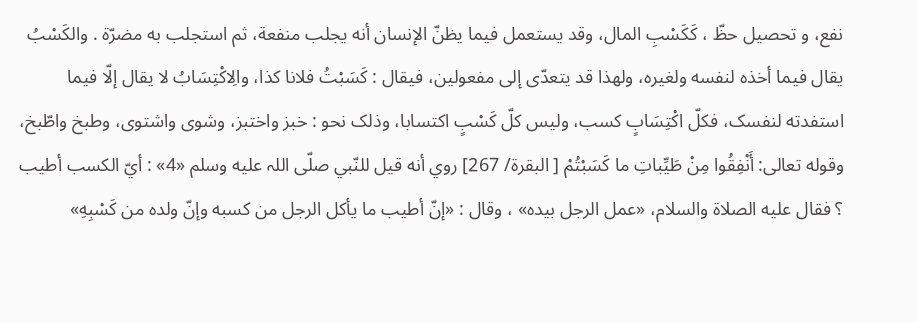نفع، و تحصیل حظّ ، كَكَسْبِ المال، وقد يستعمل فيما يظنّ الإنسان أنه يجلب منفعة، ثم استجلب به مضرّة . والکَسْبُ يقال فيما أخذه لنفسه ولغیره، ولهذا قد يتعدّى إلى مفعولین، فيقال : كَسَبْتُ فلانا کذا، والِاكْتِسَابُ لا يقال إلّا فيما استفدته لنفسک، فكلّ اكْتِسَابٍ کسب، ولیس کلّ كَسْبٍ اکتسابا، وذلک نحو : خبز واختبز، وشوی واشتوی، وطبخ واطّبخ، وقوله تعالی: أَنْفِقُوا مِنْ طَيِّباتِ ما كَسَبْتُمْ [ البقرة/ 267] روي أنه قيل للنّبي صلّى اللہ عليه وسلم «4» : أيّ الکسب أطيب ؟ فقال عليه الصلاة والسلام، «عمل الرجل بيده» ، وقال : «إنّ أطيب ما يأكل الرجل من کسبه وإنّ ولده من كَسْبِهِ»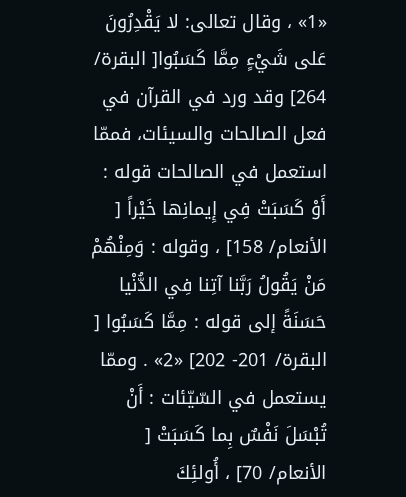«1» ، وقال تعالی: لا يَقْدِرُونَ عَلى شَيْءٍ مِمَّا كَسَبُوا[ البقرة/ 264] وقد ورد في القرآن في فعل الصالحات والسيئات، فممّا استعمل في الصالحات قوله : أَوْ كَسَبَتْ فِي إِيمانِها خَيْراً [ الأنعام/ 158] ، وقوله : وَمِنْهُمْ مَنْ يَقُولُ رَبَّنا آتِنا فِي الدُّنْيا حَسَنَةً إلى قوله : مِمَّا كَسَبُوا [ البقرة/ 201- 202] «2» . وممّا يستعمل في السّيّئات : أَنْ تُبْسَلَ نَفْسٌ بِما كَسَبَتْ [ الأنعام/ 70] ، أُولئِكَ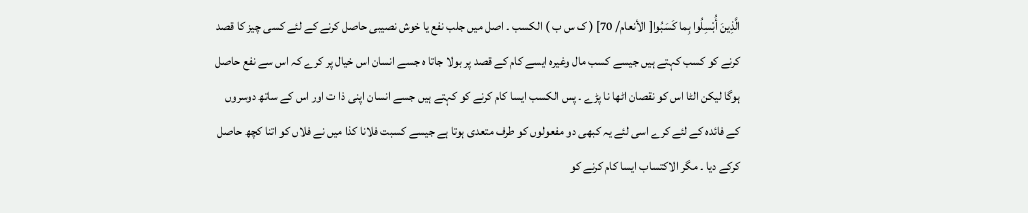الَّذِينَ أُبْسِلُوا بِما كَسَبُوا[ الأنعام/ 70] ( ک س ب ) الکسب ۔ اصل میں جلب نفع یا خوش نصیبی حاصل کرنے کے لئے کسی چیز کا قصد کرنے کو کسب کہتے ہیں جیسے کسب مال وغیرہ ایسے کام کے قصد پر بولا جاتا ہ جسے انسان اس خیال پر کرے کہ اس سے نفع حاصل ہوگا لیکن الٹا اس کو نقصان اٹھا نا پڑے ۔ پس الکسب ایسا کام کرنے کو کہتے ہیں جسے انسان اپنی ذا ت اور اس کے ساتھ دوسروں کے فائدہ کے لئے کرے اسی لئے یہ کبھی دو مفعولوں کو طرف متعدی ہوتا ہے جیسے کسبت فلانا کذا میں نے فلاں کو اتنا کچھ حاصل کرکے دیا ۔ مگر الاکتساب ایسا کام کرنے کو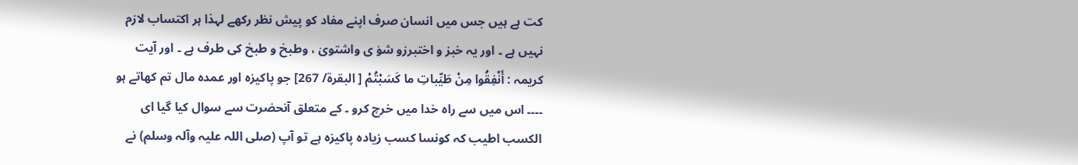کت ہے ہیں جس میں انسان صرف اپنے مفاد کو پیش نظر رکھے لہذا ہر اکتساب لازم نہیں ہے ۔ اور یہ خبز و اختبرزو شوٰ ی واشتویٰ ، وطبخ و طبخ کی طرف ہے ۔ اور آیت کریمہ : أَنْفِقُوا مِنْ طَيِّباتِ ما كَسَبْتُمْ [ البقرة/ 267] جو پاکیزہ اور عمدہ مال تم کھاتے ہو ۔۔۔۔ اس میں سے راہ خدا میں خرچ کرو ۔ کے متعلق آنحضرت سے سوال کیا گیا ای الکسب اطیب کہ کونسا کسب زیادہ پاکیزہ ہے تو آپ (صلی اللہ علیہ وآلہ وسلم) نے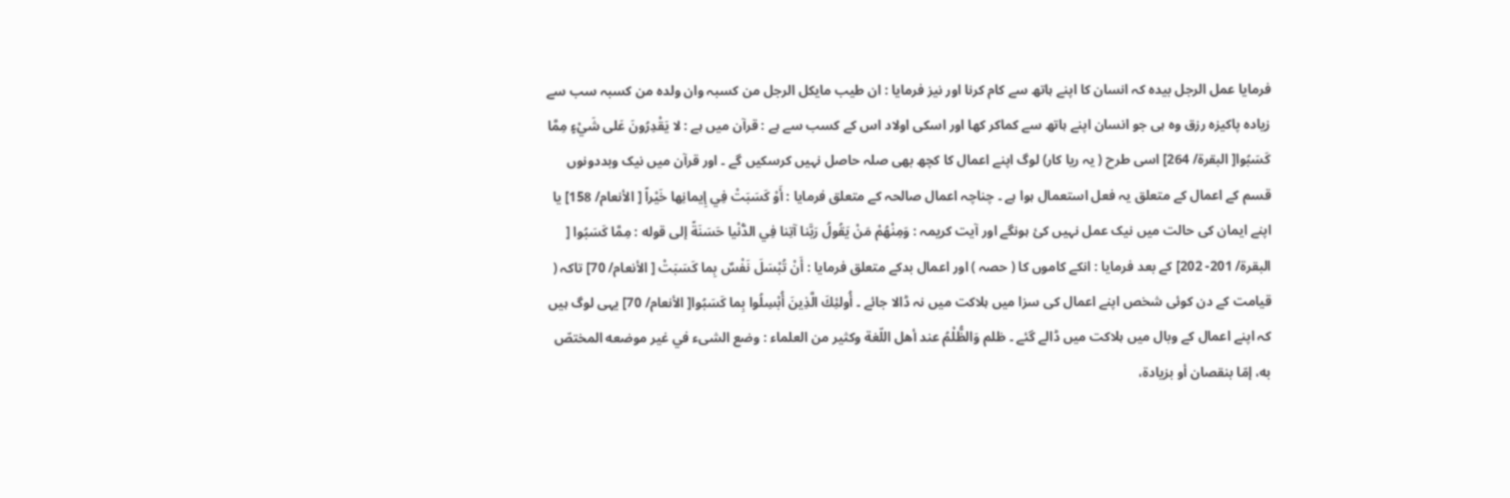فرمایا عمل الرجل بیدہ کہ انسان کا اپنے ہاتھ سے کام کرنا اور نیز فرمایا : ان طیب مایکل الرجل من کسبہ وان ولدہ من کسبہ سب سے زیادہ پاکیزہ رزق وہ ہی جو انسان اپنے ہاتھ سے کماکر کھا اور اسکی اولاد اس کے کسب سے ہے : قرآن میں ہے : لا يَقْدِرُونَ عَلى شَيْءٍ مِمَّا كَسَبُوا[ البقرة/ 264] اسی طرح ( یہ ریا کار) لوگ اپنے اعمال کا کچھ بھی صلہ حاصل نہیں کرسکیں گے ۔ اور قرآن میں نیک وبددونوں قسم کے اعمال کے متعلق یہ فعل استعمال ہوا ہے ۔ چناچہ اعمال صالحہ کے متعلق فرمایا : أَوْ كَسَبَتْ فِي إِيمانِها خَيْراً [ الأنعام/ 158] یا اپنے ایمان کی حالت میں نیک عمل نہیں کئ ہونگے اور آیت کریمہ : وَمِنْهُمْ مَنْ يَقُولُ رَبَّنا آتِنا فِي الدُّنْيا حَسَنَةً إلى قوله : مِمَّا كَسَبُوا [ البقرة/ 201- 202] کے بعد فرمایا : انکے کاموں کا ( حصہ ) اور اعمال بدکے متعلق فرمایا : أَنْ تُبْسَلَ نَفْسٌ بِما كَسَبَتْ [ الأنعام/ 70] تاکہ ( قیامت کے دن کوئی شخص اپنے اعمال کی سزا میں ہلاکت میں نہ ڈالا جائے ۔ أُولئِكَ الَّذِينَ أُبْسِلُوا بِما كَسَبُوا[ الأنعام/ 70] یہی لوگ ہیں کہ اپنے اعمال کے وبال میں ہلاکت میں ڈالے گئے ۔ ظلم وَالظُّلْمُ عند أهل اللّغة وكثير من العلماء : وضع الشیء في غير موضعه المختصّ به، إمّا بنقصان أو بزیادة،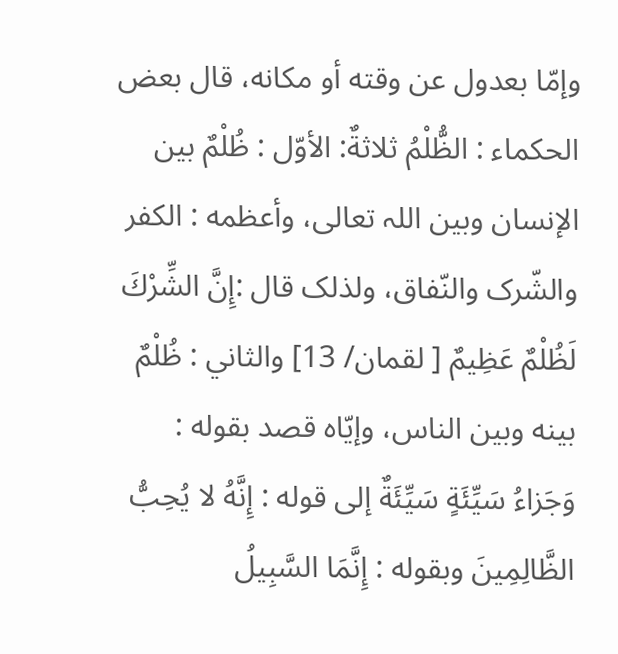وإمّا بعدول عن وقته أو مکانه، قال بعض الحکماء : الظُّلْمُ ثلاثةٌ: الأوّل : ظُلْمٌ بين الإنسان وبین اللہ تعالی، وأعظمه : الکفر والشّرک والنّفاق، ولذلک قال :إِنَّ الشِّرْكَ لَظُلْمٌ عَظِيمٌ [ لقمان/ 13] والثاني : ظُلْمٌ بينه وبین الناس، وإيّاه قصد بقوله : وَجَزاءُ سَيِّئَةٍ سَيِّئَةٌ إلى قوله : إِنَّهُ لا يُحِبُّ الظَّالِمِينَ وبقوله : إِنَّمَا السَّبِيلُ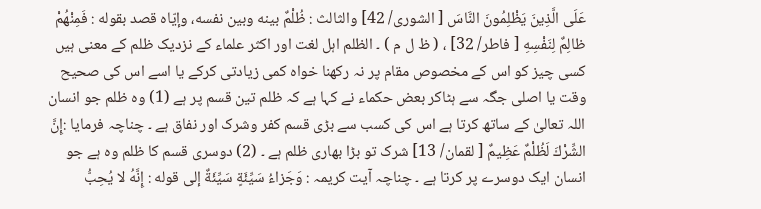عَلَى الَّذِينَ يَظْلِمُونَ النَّاسَ [ الشوری/ 42] والثالث : ظُلْمٌ بينه وبین نفسه، وإيّاه قصد بقوله : فَمِنْهُمْ ظالِمٌ لِنَفْسِهِ [ فاطر/ 32] ، ( ظ ل م ) ۔ الظلم اہل لغت اور اکثر علماء کے نزدیک ظلم کے معنی ہیں کسی چیز کو اس کے مخصوص مقام پر نہ رکھنا خواہ کمی زیادتی کرکے یا اسے اس کی صحیح وقت یا اصلی جگہ سے ہٹاکر بعض حکماء نے کہا ہے کہ ظلم تین قسم پر ہے (1) وہ ظلم جو انسان اللہ تعالیٰ کے ساتھ کرتا ہے اس کی کسب سے بڑی قسم کفر وشرک اور نفاق ہے ۔ چناچہ فرمایا :إِنَّ الشِّرْكَ لَظُلْمٌ عَظِيمٌ [ لقمان/ 13] شرک تو بڑا بھاری ظلم ہے ۔ (2) دوسری قسم کا ظلم وہ ہے جو انسان ایک دوسرے پر کرتا ہے ۔ چناچہ آیت کریمہ : وَجَزاءُ سَيِّئَةٍ سَيِّئَةٌ إلى قوله : إِنَّهُ لا يُحِبُّ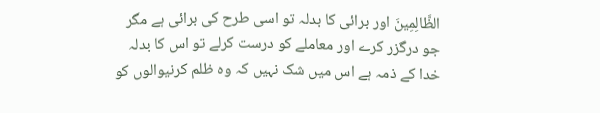الظَّالِمِينَ اور برائی کا بدلہ تو اسی طرح کی برائی ہے مگر جو درگزر کرے اور معاملے کو درست کرلے تو اس کا بدلہ خدا کے ذمہ ہے اس میں شک نہیں کہ وہ ظلم کرنیوالوں کو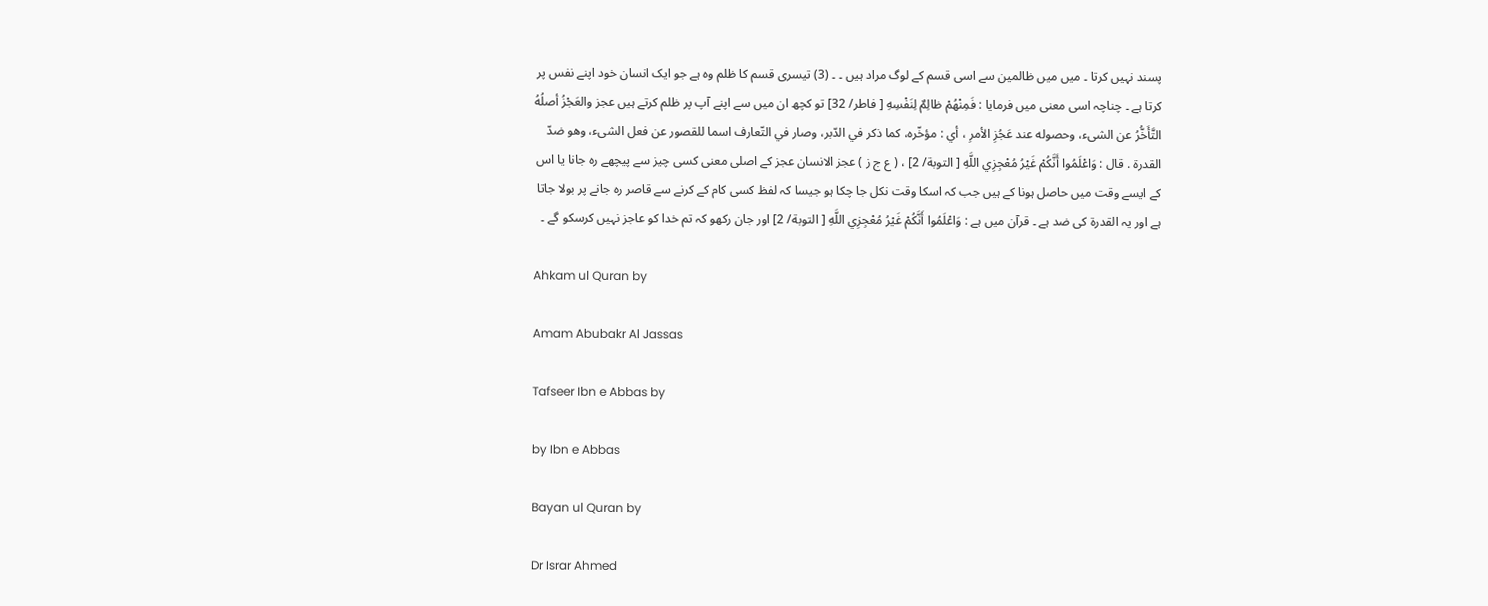پسند نہیں کرتا ۔ میں میں ظالمین سے اسی قسم کے لوگ مراد ہیں ۔ ۔ (3) تیسری قسم کا ظلم وہ ہے جو ایک انسان خود اپنے نفس پر کرتا ہے ۔ چناچہ اسی معنی میں فرمایا : فَمِنْهُمْ ظالِمٌ لِنَفْسِهِ [ فاطر/ 32] تو کچھ ان میں سے اپنے آپ پر ظلم کرتے ہیں عجز والعَجْزُ أصلُهُ التَّأَخُّرُ عن الشیء، وحصوله عند عَجُزِ الأمرِ ، أي : مؤخّره، كما ذکر في الدّبر، وصار في التّعارف اسما للقصور عن فعل الشیء، وهو ضدّ القدرة . قال : وَاعْلَمُوا أَنَّكُمْ غَيْرُ مُعْجِزِي اللَّهِ [ التوبة/ 2] ، ( ع ج ز ) عجز الانسان عجز کے اصلی معنی کسی چیز سے پیچھے رہ جانا یا اس کے ایسے وقت میں حاصل ہونا کے ہیں جب کہ اسکا وقت نکل جا چکا ہو جیسا کہ لفظ کسی کام کے کرنے سے قاصر رہ جانے پر بولا جاتا ہے اور یہ القدرۃ کی ضد ہے ۔ قرآن میں ہے : وَاعْلَمُوا أَنَّكُمْ غَيْرُ مُعْجِزِي اللَّهِ [ التوبة/ 2] اور جان رکھو کہ تم خدا کو عاجز نہیں کرسکو گے ۔

Ahkam ul Quran by

Amam Abubakr Al Jassas

Tafseer Ibn e Abbas by

by Ibn e Abbas

Bayan ul Quran by

Dr Israr Ahmed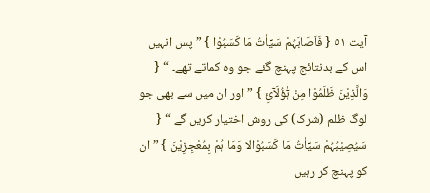آیت ٥١ { فَاَصَابَہُمْ سَیِّاٰتُ مَا کَسَبُوْا } ” پس انہیں اس کے بدنتائج پہنچ گئے جو وہ کماتے تھے۔ “ { وَالَّذِیْنَ ظَلَمُوْا مِنْ ہٰٓؤُلَآئِ } ” اور ان میں سے بھی جو لوگ ظلم (شرک) کی روش اختیار کریں گے “ { سَیُصِیْبُہُمْ سَیِّاٰتُ مَا کَسَبُوْالا وَمَا ہُمْ بِمُعْجِزِیْنَ } ” ان کو پہنچ کر رہیں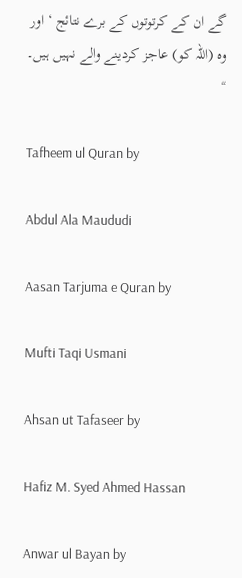گے ان کے کرتوتوں کے برے نتائج ‘ اور وہ (اللہ کو) عاجز کردینے والے نہیں ہیں۔ “

Tafheem ul Quran by

Abdul Ala Maududi

Aasan Tarjuma e Quran by

Mufti Taqi Usmani

Ahsan ut Tafaseer by

Hafiz M. Syed Ahmed Hassan

Anwar ul Bayan by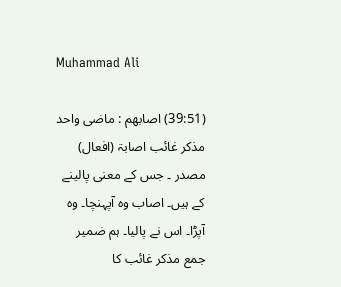Muhammad Ali

(39:51) اصابھم : ماضی واحد مذکر غائب اصابۃ (افعال) مصدر ۔ جس کے معنی پالینے کے ہیں۔ اصاب وہ آپہنچا۔ وہ آپڑا۔ اس نے پالیا۔ ہم ضمیر جمع مذکر غائب کا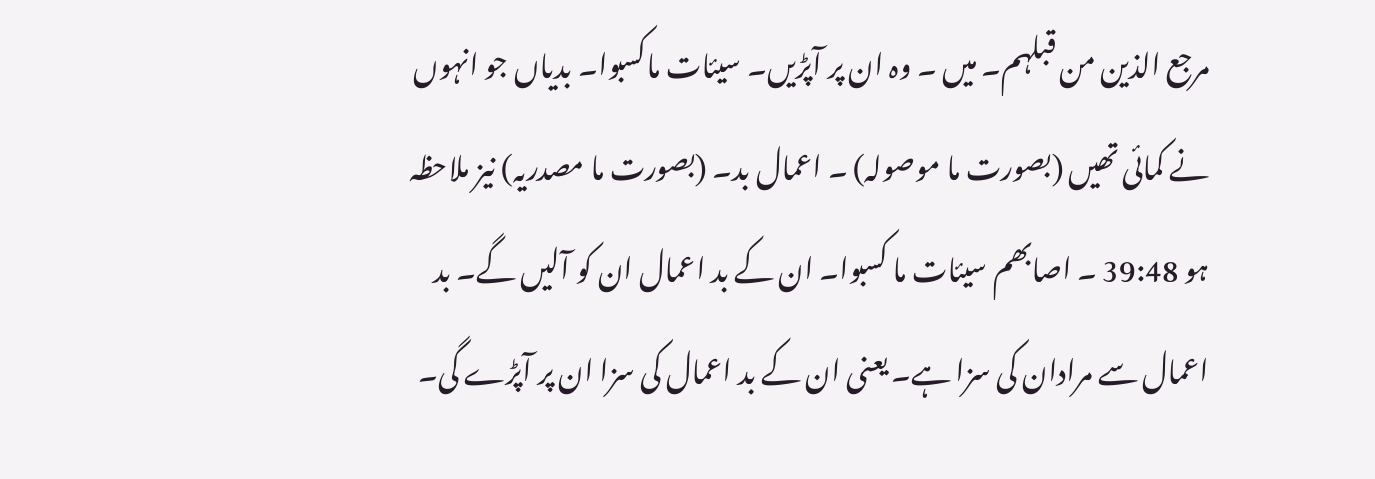مرجع الذین من قبلہم۔ میں ۔ وہ ان پر آپڑیں۔ سیئات ماکسبوا۔ بدیاں جو انہوں نے کمائی تھیں (بصورت ما موصولہ) ۔ اعمال بد۔ (بصورت ما مصدریہ) نیز ملاحظہ ہو 39:48 ۔ اصابھم سیئات ما کسبوا۔ ان کے بد اعمال ان کو آلیں گے۔ بد اعمال سے مرادان کی سزا ہے۔ یعنی ان کے بد اعمال کی سزا ان پر آپڑے گی۔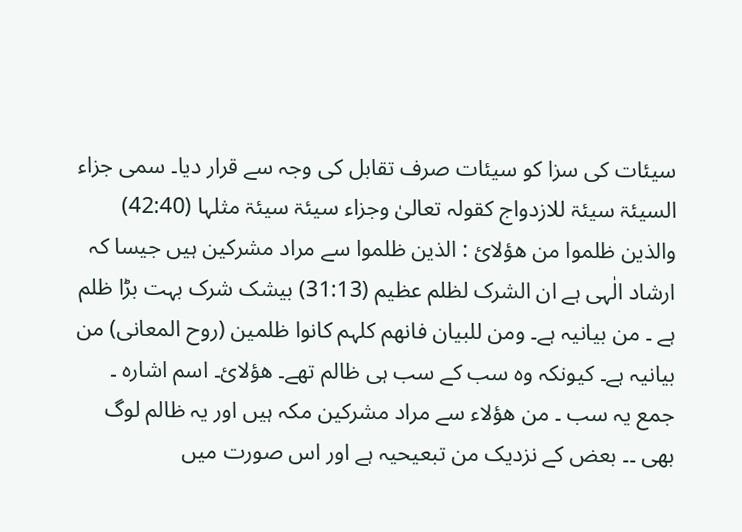سیئات کی سزا کو سیئات صرف تقابل کی وجہ سے قرار دیا۔ سمی جزاء السیئۃ سیئۃ للازدواج کقولہ تعالیٰ وجزاء سیئۃ سیئۃ مثلہا (42:40) والذین ظلموا من ھؤلائ : الذین ظلموا سے مراد مشرکین ہیں جیسا کہ ارشاد الٰہی ہے ان الشرک لظلم عظیم (31:13) بیشک شرک بہت بڑا ظلم ہے ۔ من بیانیہ ہے۔ ومن للبیان فانھم کلہم کانوا ظلمین (روح المعانی) من بیانیہ ہے۔ کیونکہ وہ سب کے سب ہی ظالم تھے۔ ھؤلائ۔ اسم اشارہ ۔ جمع یہ سب ۔ من ھؤلاء سے مراد مشرکین مکہ ہیں اور یہ ظالم لوگ بھی ۔۔ بعض کے نزدیک من تبعیحیہ ہے اور اس صورت میں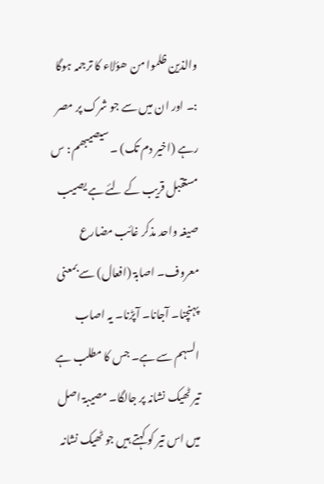والذین ظلموا من ھؤلاء کا ترجمہ ہوگا :۔ اور ان میں سے جو شرک پر مصر رہے (اخیر دم تک) ۔ سیصیبھم : س مستقبل قریب کے لئے ہے یصیب صیغہ واحد مذکر غائب مضارع معروف۔ اصابۃ (افعال) سے بمعنی پہنچنا۔ آجانا۔ آپڑنا۔ یہ اصاب السہم سے ہے۔ جس کا مطلب ہے تیر ٹھیک نشانہ پر جالگا۔ مصیبۃ اصل میں اس تیر کو کہتے ہیں جو ٹھیک نشانہ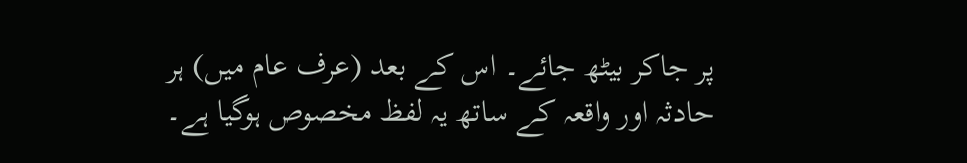پر جاکر بیٹھ جائے۔ اس کے بعد (عرف عام میں) ہر حادثہ اور واقعہ کے ساتھ یہ لفظ مخصوص ہوگیا ہے۔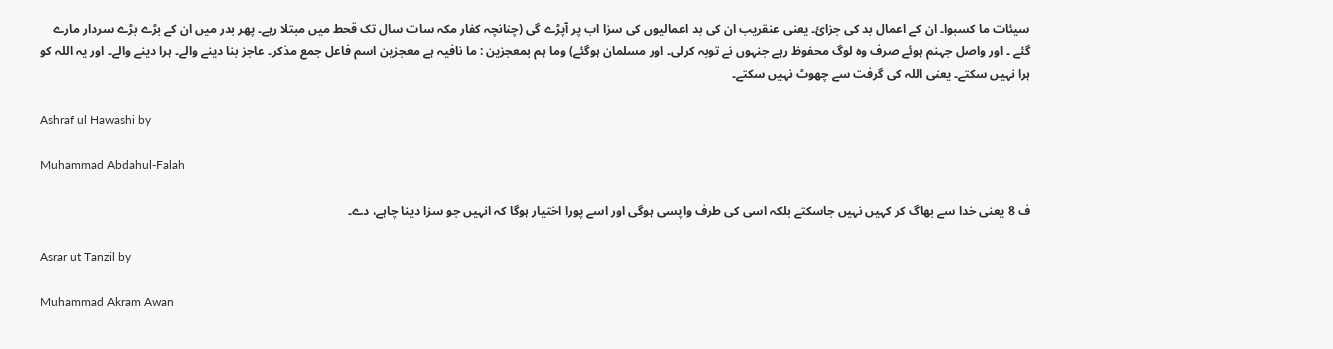سیئات ما کسبوا۔ ان کے اعمال بد کی جزائ۔ یعنی عنقریب ان کی بد اعمالیوں کی سزا اب پر آپڑے گی (چنانچہ کفار مکہ سات سال تک قحط میں مبتلا رہے۔ پھر بدر میں ان کے بڑے بڑے سردار مارے گئے ۔ اور واصل جہنم ہوئے صرف وہ لوگ محفوظ رہے جنہوں نے توبہ کرلی۔ اور مسلمان ہوگئے) وما ہم بمعجزین : ما نافیہ ہے معجزین اسم فاعل جمع مذکر۔ عاجز بنا دینے والے۔ ہرا دینے والے۔ اور یہ اللہ کو ہرا نہیں سکتے۔ یعنی اللہ کی گرفت سے چھوٹ نہیں سکتے۔

Ashraf ul Hawashi by

Muhammad Abdahul-Falah

ف 8 یعنی خدا سے بھاگ کر کہیں نہیں جاسکتے بلکہ اسی کی طرف واپسی ہوگی اور اسے پورا اختیار ہوگا کہ انہیں جو سزا دینا چاہے، دے۔

Asrar ut Tanzil by

Muhammad Akram Awan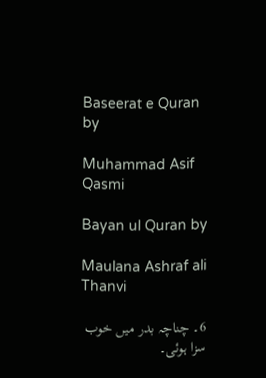Baseerat e Quran by

Muhammad Asif Qasmi

Bayan ul Quran by

Maulana Ashraf ali Thanvi

6۔ چناچہ بدر میں خوب سزا ہوئی۔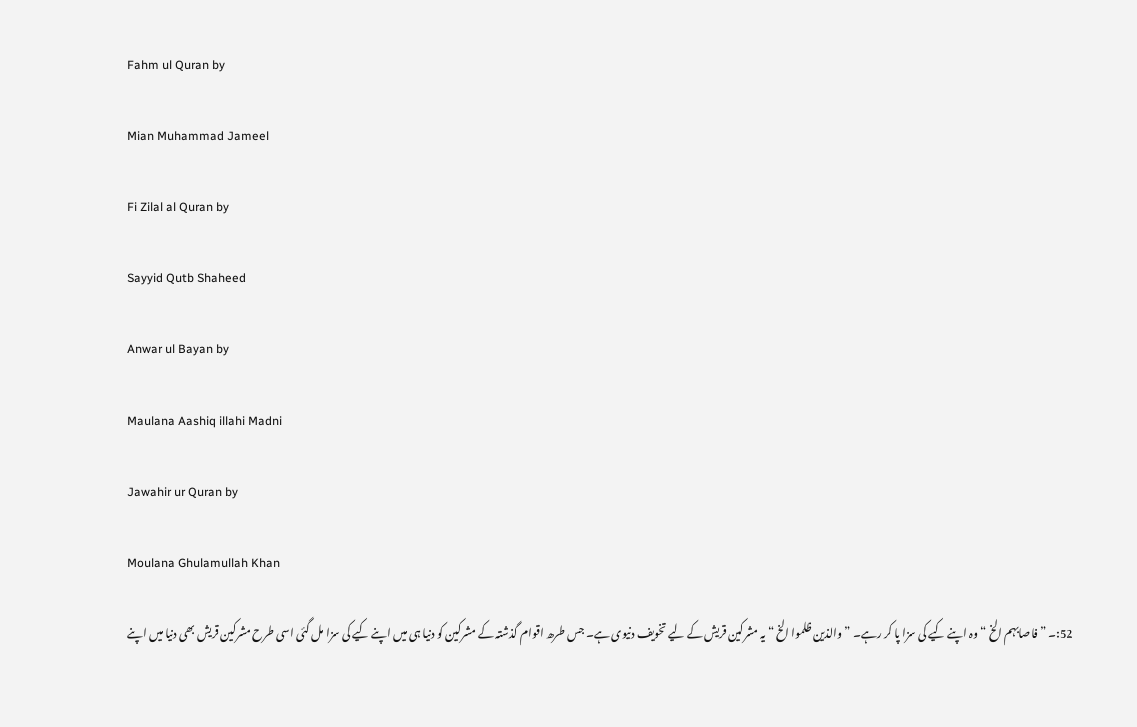Fahm ul Quran by

Mian Muhammad Jameel

Fi Zilal al Quran by

Sayyid Qutb Shaheed

Anwar ul Bayan by

Maulana Aashiq illahi Madni

Jawahir ur Quran by

Moulana Ghulamullah Khan

52:۔ ” فاصابہم الخ “ وہ اپنے کیے کی سزا پا کر رہے۔ ” والذین ظلموا الخ “ یہ مشرکین قریش کے لیے تخویف دنیوی ہے۔ جس طرھ اقوام گذشتہ کے مشرکین کو دنیا ہی میں اپنے کیے کی سزا مل گئی اسی طرح مشرکین قریش بھی دنیا میں اپنے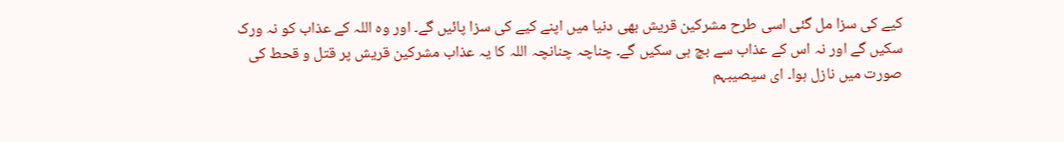کیے کی سزا مل گئی اسی طرح مشرکین قریش بھی دنیا میں اپنے کیے کی سزا پائیں گے۔ اور وہ اللہ کے عذاب کو نہ ورک سکیں گے اور نہ اس کے عذاب سے بچ ہی سکیں گے۔ چناچہ چنانچہ اللہ کا یہ عذاب مشرکین قریش پر قتل و قحط کی صورت میں نازل ہوا۔ ای سیصیبہم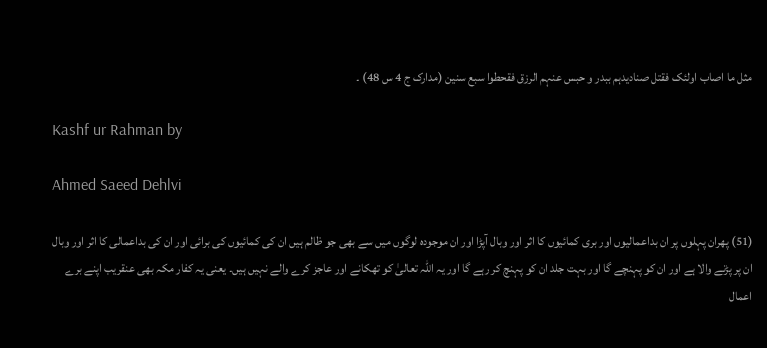مثل ما اصاب اولئک فقتل صنادیدہم ببدر و حبس عنہم الرزق فقحطوا سبع سنین (مدارک ج 4 س 48) ۔

Kashf ur Rahman by

Ahmed Saeed Dehlvi

(51) پھران پہلوں پر ان بداعمالیوں اور بری کمائیوں کا اثر اور وبال آپڑا اور ان موجودہ لوگوں میں سے بھی جو ظالم ہیں ان کی کمائیوں کی برائی اور ان کی بداعمالی کا اثر اور وبال ان پر پڑنے والا ہے اور ان کو پہنچے گا اور بہت جلد ان کو پہنچ کر رہے گا اور یہ اللہ تعالیٰ کو تھکانے اور عاجز کرے والے نہیں ہیں۔ یعنی یہ کفار مکہ بھی عنقریب اپنے برے اعمال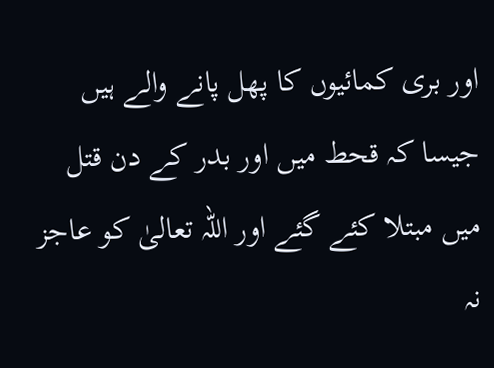اور بری کمائیوں کا پھل پانے والے ہیں جیسا کہ قحط میں اور بدر کے دن قتل میں مبتلا کئے گئے اور اللہ تعالیٰ کو عاجز نہ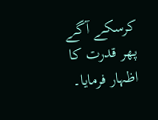کرسکے آگے پھر قدرت کا اظہار فرمایا۔